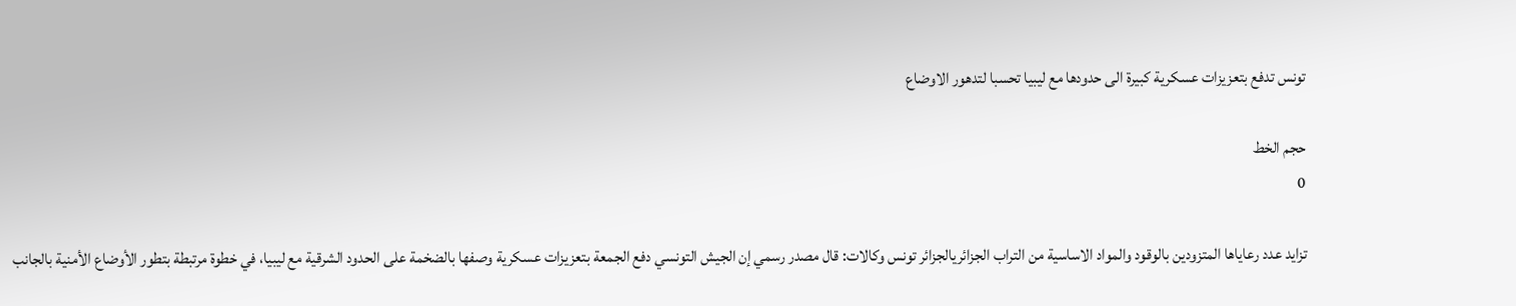تونس تدفع بتعزيزات عسكرية كبيرة الى حدودها مع ليبيا تحسبا لتدهور الاوضاع

حجم الخط
0

تزايد عدد رعاياها المتزودين بالوقود والمواد الاساسية من التراب الجزائريالجزائر تونس وكالات: قال مصدر رسمي إن الجيش التونسي دفع الجمعة بتعزيزات عسكرية وصفها بالضخمة على الحدود الشرقية مع ليبيا، في خطوة مرتبطة بتطور الأوضاع الأمنية بالجانب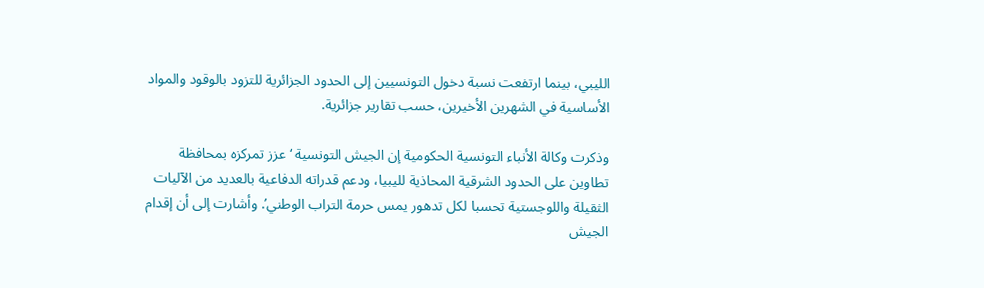الليبي، بينما ارتفعت نسبة دخول التونسيين إلى الحدود الجزائرية للتزود بالوقود والمواد الأساسية في الشهرين الأخيرين، حسب تقارير جزائرية.

وذكرت وكالة الأنباء التونسية الحكومية إن الجيش التونسية ‘عزز تمركزه بمحافظة تطاوين على الحدود الشرقية المحاذية لليبيا، ودعم قدراته الدفاعية بالعديد من الآليات الثقيلة واللوجستية تحسبا لكل تدهور يمس حرمة التراب الوطني’. وأشارت إلى أن إقدام الجيش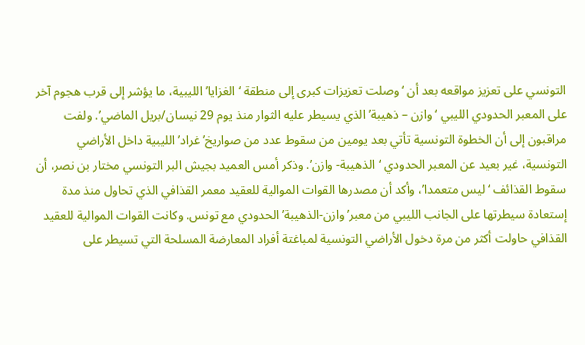التونسي على تعزيز مواقعه بعد أن ‘وصلت تعزيزات كبرى إلى منطقة ‘الغزايا’ الليبية، ما يؤشر إلى قرب هجوم آخر على المعبر الحدودي الليبي ‘وازن – ذهيبة’ الذي يسيطر عليه الثوار منذ يوم 29 نيسان/بريل الماضي’. ولفت مراقبون إلى أن الخطوة التونسية تأتي بعد يومين من سقوط عدد من صواريخ’غراد’ الليبية داخل الأراضي التونسية، غير بعيد عن المعبر الحدودي ‘الذهيبة- وازن’. وذكر أمس العميد بجيش البر التونسي مختار بن نصر، أن سقوط القذائف ‘ليس متعمدا’، وأكد أن مصدرها القوات الموالية للعقيد معمر القذافي الذي تحاول منذ مدة إستعادة سيطرتها على الجانب الليبي من معبر’وازن-الذهيبة’ الحدودي مع تونس. وكانت القوات الموالية للعقيد القذافي حاولت أكثر من مرة دخول الأراضي التونسية لمباغتة أفراد المعارضة المسلحة التي تسيطر على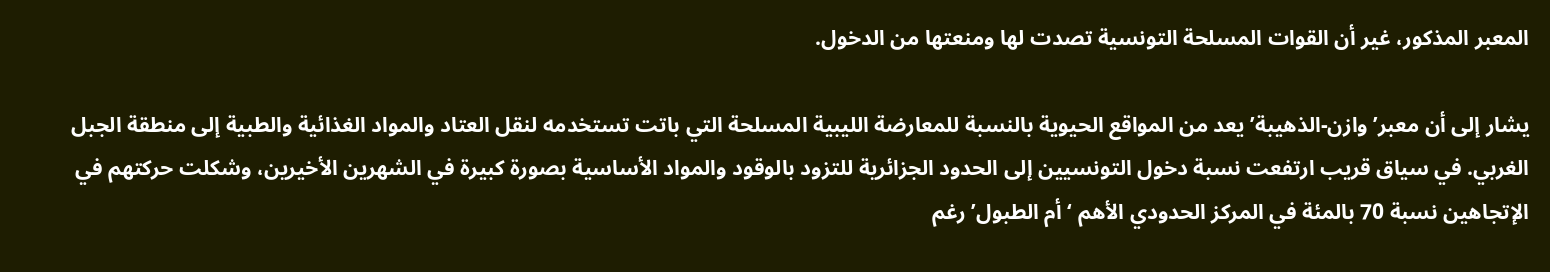المعبر المذكور، غير أن القوات المسلحة التونسية تصدت لها ومنعتها من الدخول.

يشار إلى أن معبر’وازن-الذهيبة’ يعد من المواقع الحيوية بالنسبة للمعارضة الليبية المسلحة التي باتت تستخدمه لنقل العتاد والمواد الغذائية والطبية إلى منطقة الجبل الغربي. في سياق قريب ارتفعت نسبة دخول التونسيين إلى الحدود الجزائرية للتزود بالوقود والمواد الأساسية بصورة كبيرة في الشهرين الأخيرين، وشكلت حركتهم في الإتجاهين نسبة 70 بالمئة في المركز الحدودي الأهم ‘أم الطبول’ رغم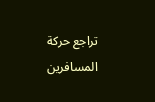تراجع حركة المسافرين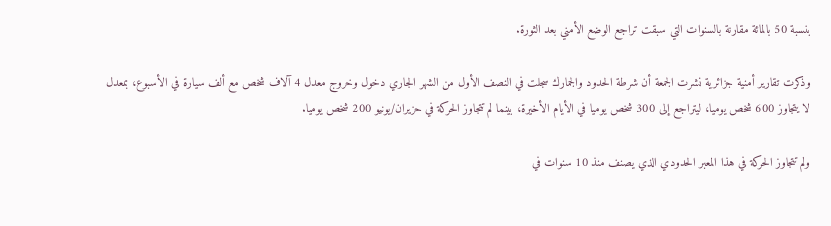بنسبة 50 بالمائة مقارنة بالسنوات التي سبقت تراجع الوضع الأمني بعد الثورة.

وذكرت تقارير أمنية جزائرية نشرت الجمعة أن شرطة الحدود والجمارك سجلت في النصف الأول من الشهر الجاري دخول وخروج معدل 4 آلاف شخص مع ألف سيارة في الأسبوع، بمعدل لا يتجاوز 600 شخص يوميا، ليتراجع إلى 300 شخص يوميا في الأيام الأخيرة، بينما لم تتجاوز الحركة في حزيران/يونيو 200 شخص يوميا.

ولم تتجاوز الحركة في هذا المعبر الحدودي الذي يصنف منذ 10 سنوات في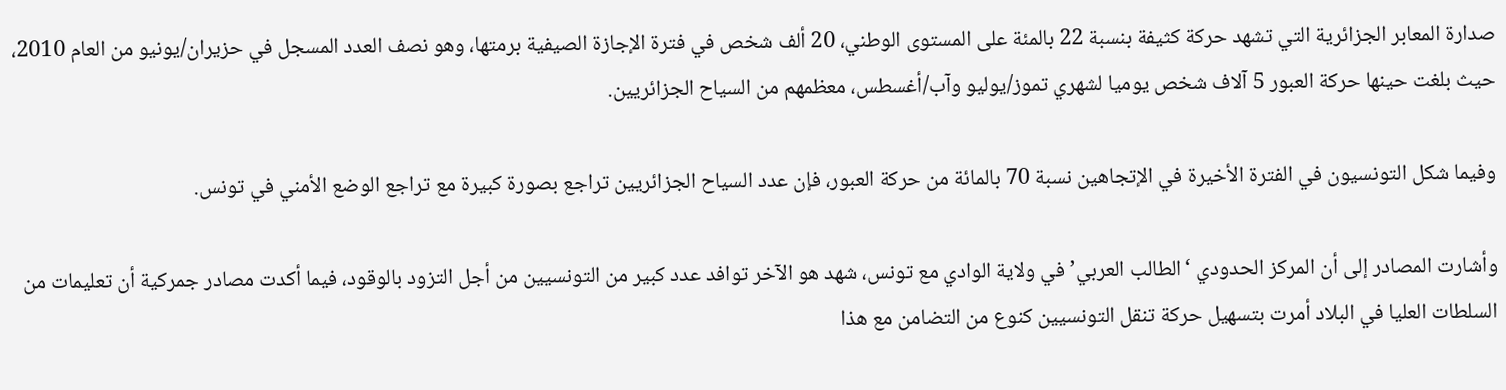صدارة المعابر الجزائرية التي تشهد حركة كثيفة بنسبة 22 بالمئة على المستوى الوطني، 20 ألف شخص في فترة الإجازة الصيفية برمتها، وهو نصف العدد المسجل في حزيران/يونيو من العام 2010، حيث بلغت حينها حركة العبور 5 آلاف شخص يوميا لشهري تموز/يوليو وآب/أغسطس، معظمهم من السياح الجزائريين.

وفيما شكل التونسيون في الفترة الأخيرة في الإتجاهين نسبة 70 بالمائة من حركة العبور، فإن عدد السياح الجزائريين تراجع بصورة كبيرة مع تراجع الوضع الأمني في تونس.

وأشارت المصادر إلى أن المركز الحدودي ‘الطالب العربي’ في ولاية الوادي مع تونس، شهد هو الآخر توافد عدد كبير من التونسيين من أجل التزود بالوقود، فيما أكدت مصادر جمركية أن تعليمات من السلطات العليا في البلاد أمرت بتسهيل حركة تنقل التونسيين كنوع من التضامن مع هذا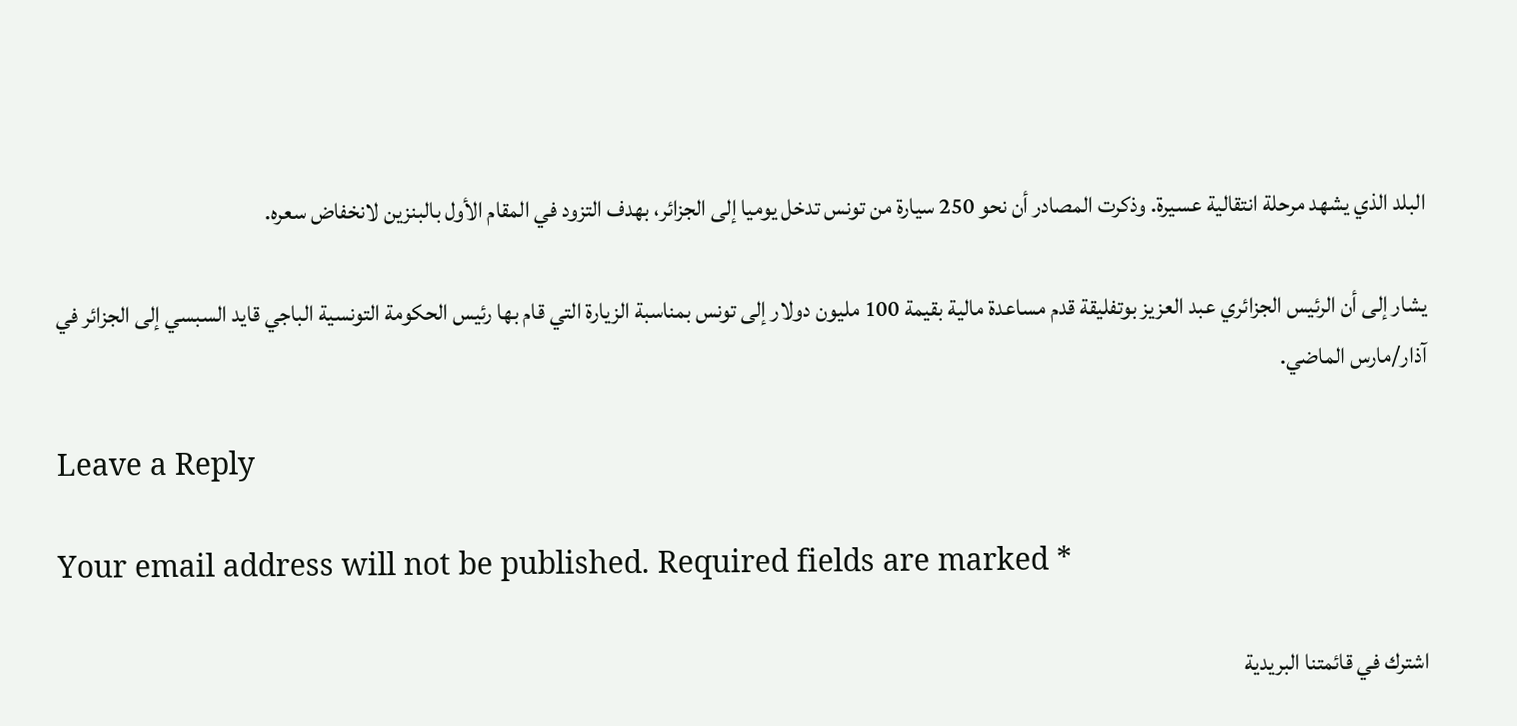البلد الذي يشهد مرحلة انتقالية عسيرة. وذكرت المصادر أن نحو 250 سيارة من تونس تدخل يوميا إلى الجزائر، بهدف التزود في المقام الأول بالبنزين لانخفاض سعره.

يشار إلى أن الرئيس الجزائري عبد العزيز بوتفليقة قدم مساعدة مالية بقيمة 100 مليون دولار إلى تونس بمناسبة الزيارة التي قام بها رئيس الحكومة التونسية الباجي قايد السبسي إلى الجزائر في آذار/مارس الماضي.

Leave a Reply

Your email address will not be published. Required fields are marked *

اشترك في قائمتنا البريدية